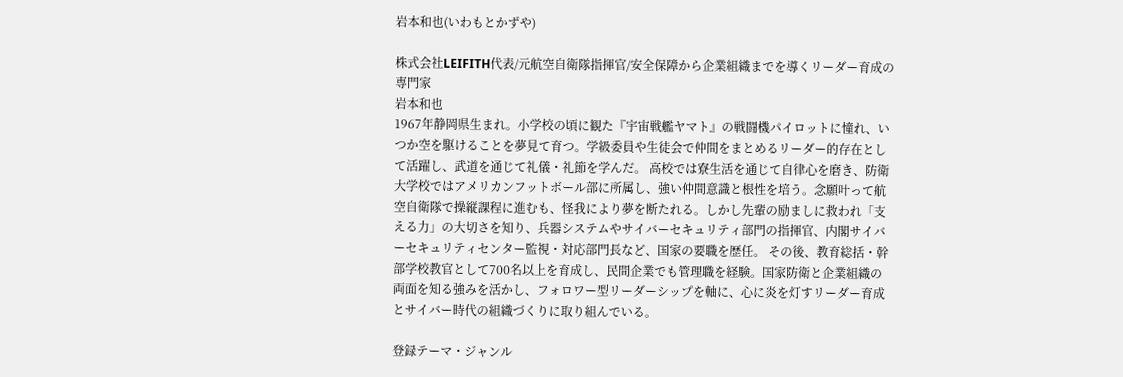岩本和也(いわもとかずや)

株式会社LEIFITH代表/元航空自衛隊指揮官/安全保障から企業組織までを導くリーダー育成の専門家
岩本和也
1967年静岡県生まれ。小学校の頃に観た『宇宙戦艦ヤマト』の戦闘機パイロットに憧れ、いつか空を駆けることを夢見て育つ。学級委員や生徒会で仲間をまとめるリーダー的存在として活躍し、武道を通じて礼儀・礼節を学んだ。 高校では寮生活を通じて自律心を磨き、防衛大学校ではアメリカンフットボール部に所属し、強い仲間意識と根性を培う。念願叶って航空自衛隊で操縦課程に進むも、怪我により夢を断たれる。しかし先輩の励ましに救われ「支える力」の大切さを知り、兵器システムやサイバーセキュリティ部門の指揮官、内閣サイバーセキュリティセンター監視・対応部門長など、国家の要職を歴任。 その後、教育総括・幹部学校教官として700名以上を育成し、民間企業でも管理職を経験。国家防衛と企業組織の両面を知る強みを活かし、フォロワー型リーダーシップを軸に、心に炎を灯すリーダー育成とサイバー時代の組織づくりに取り組んでいる。

登録テーマ・ジャンル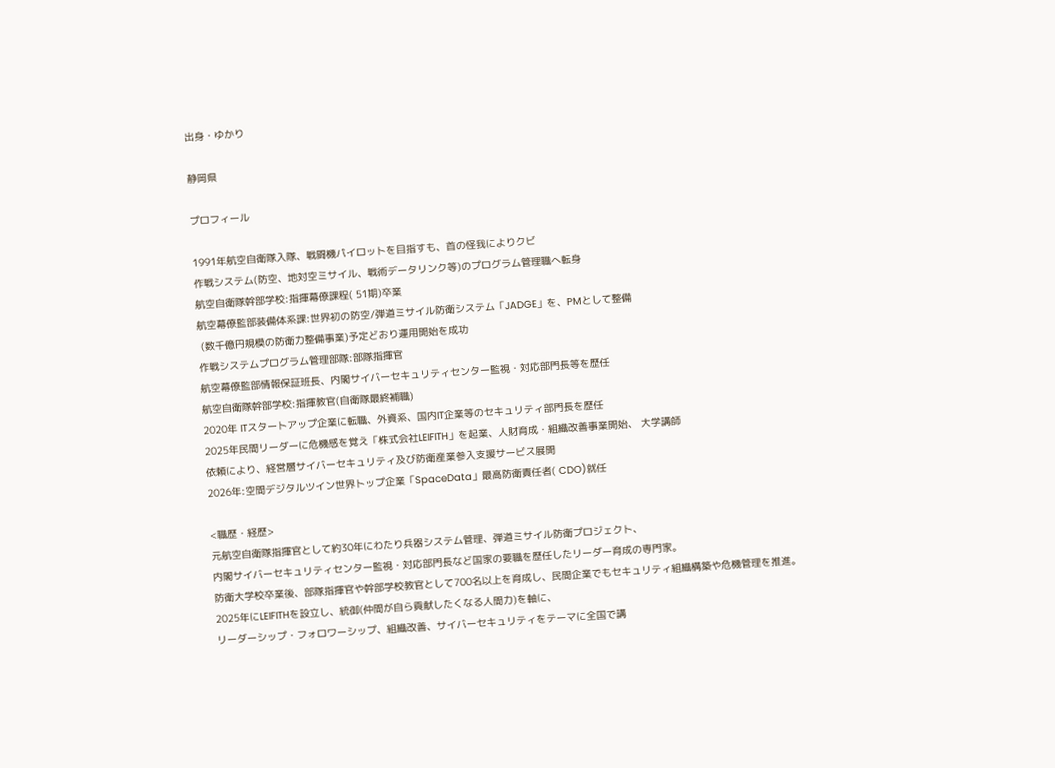出身・ゆかり

静岡県

プロフィール

1991年航空自衛隊入隊、戦闘機パイロットを目指すも、首の怪我によりクビ
作戦システム(防空、地対空ミサイル、戦術データリンク等)のプログラム管理職へ転身
航空自衛隊幹部学校:指揮幕僚課程( 51期)卒業
航空幕僚監部装備体系課:世界初の防空/弾道ミサイル防衛システム「JADGE」を、PMとして整備
 (数千億円規模の防衛力整備事業)予定どおり運用開始を成功
作戦システムプログラム管理部隊:部隊指揮官
航空幕僚監部情報保証班長、内閣サイバーセキュリティセンター監視・対応部門長等を歴任
航空自衛隊幹部学校:指揮教官(自衛隊最終補職)
2020年 ITスタートアップ企業に転職、外資系、国内IT企業等のセキュリティ部門長を歴任
2025年民間リーダーに危機感を覚え「株式会社LEIFITH」を起業、人財育成・組織改善事業開始、 大学講師
依頼により、経営層サイバーセキュリティ及び防衛産業参入支援サービス展開
2026年:空間デジタルツイン世界トップ企業「SpaceData」最高防衛責任者( CDO)就任

<職歴・経歴>
元航空自衛隊指揮官として約30年にわたり兵器システム管理、弾道ミサイル防衛プロジェクト、
内閣サイバーセキュリティセンター監視・対応部門長など国家の要職を歴任したリーダー育成の専門家。
防衛大学校卒業後、部隊指揮官や幹部学校教官として700名以上を育成し、民間企業でもセキュリティ組織構築や危機管理を推進。
2025年にLEIFITHを設立し、統御(仲間が自ら貢献したくなる人間力)を軸に、
リーダーシップ・フォロワーシップ、組織改善、サイバーセキュリティをテーマに全国で講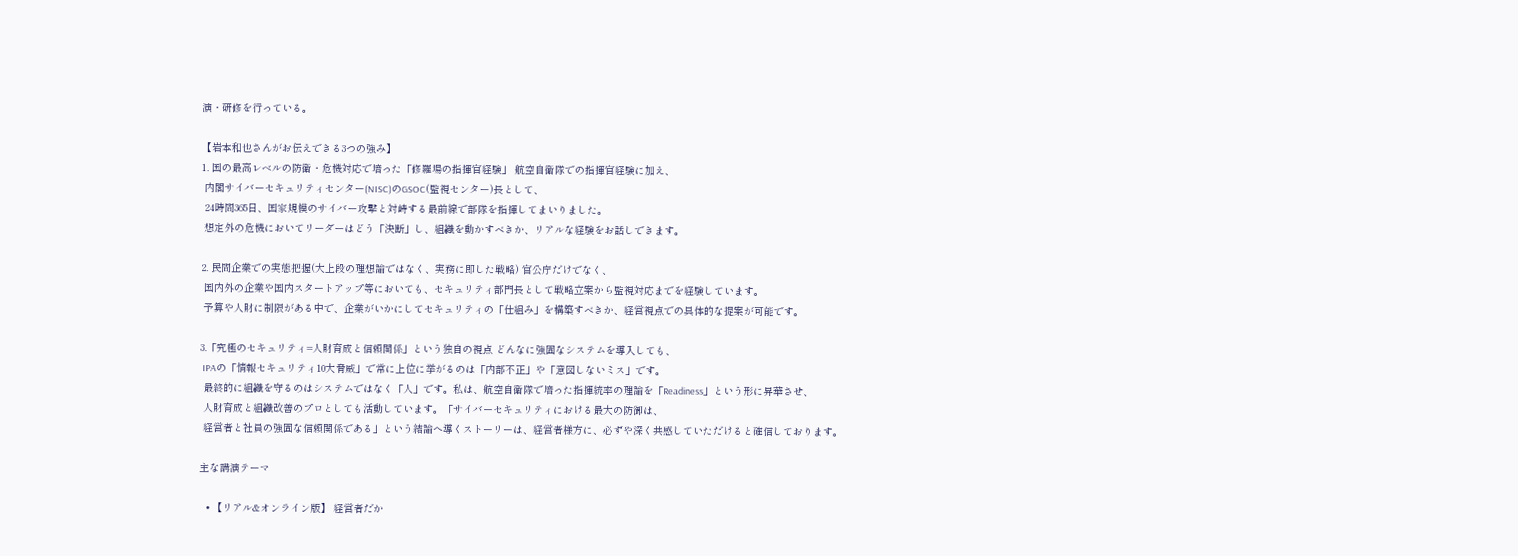演・研修を行っている。

【岩本和也さんがお伝えできる3つの強み】
1. 国の最高レベルの防衛・危機対応で培った「修羅場の指揮官経験」 航空自衛隊での指揮官経験に加え、
 内閣サイバーセキュリティセンター(NISC)のGSOC(監視センター)長として、
 24時間365日、国家規模のサイバー攻撃と対峙する最前線で部隊を指揮してまいりました。
 想定外の危機においてリーダーはどう「決断」し、組織を動かすべきか、リアルな経験をお話しできます。

2. 民間企業での実態把握(大上段の理想論ではなく、実務に即した戦略) 官公庁だけでなく、
 国内外の企業や国内スタートアップ等においても、セキュリティ部門長として戦略立案から監視対応までを経験しています。
 予算や人財に制限がある中で、企業がいかにしてセキュリティの「仕組み」を構築すべきか、経営視点での具体的な提案が可能です。

3.「究極のセキュリティ=人財育成と信頼関係」という独自の視点 どんなに強固なシステムを導入しても、
 IPAの「情報セキュリティ10大脅威」で常に上位に挙がるのは「内部不正」や「意図しないミス」です。
 最終的に組織を守るのはシステムではなく「人」です。私は、航空自衛隊で培った指揮統率の理論を「Readiness」という形に昇華させ、
 人財育成と組織改善のプロとしても活動しています。「サイバーセキュリティにおける最大の防御は、
 経営者と社員の強固な信頼関係である」という結論へ導くストーリーは、経営者様方に、必ずや深く共感していただけると確信しております。

主な講演テーマ

  • 【リアル&オンライン版】 経営者だか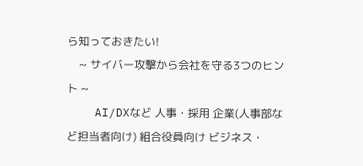ら知っておきたい!
    ~ サイバー攻撃から会社を守る3つのヒント ~
    AI/DXなど 人事・採用 企業(人事部など担当者向け) 組合役員向け ビジネス・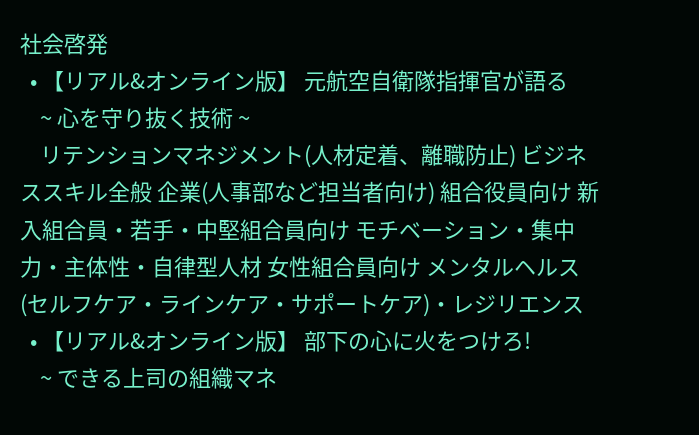社会啓発
  • 【リアル&オンライン版】 元航空自衛隊指揮官が語る
    ~ 心を守り抜く技術 ~
    リテンションマネジメント(人材定着、離職防止) ビジネススキル全般 企業(人事部など担当者向け) 組合役員向け 新入組合員・若手・中堅組合員向け モチベーション・集中力・主体性・自律型人材 女性組合員向け メンタルヘルス(セルフケア・ラインケア・サポートケア)・レジリエンス
  • 【リアル&オンライン版】 部下の心に火をつけろ!
    ~ できる上司の組織マネ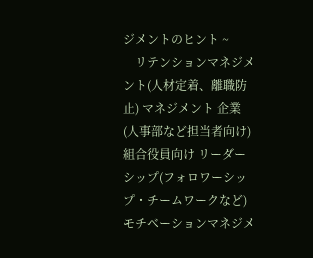ジメントのヒント ~
    リテンションマネジメント(人材定着、離職防止) マネジメント 企業(人事部など担当者向け) 組合役員向け リーダーシップ(フォロワーシップ・チームワークなど) モチベーションマネジメ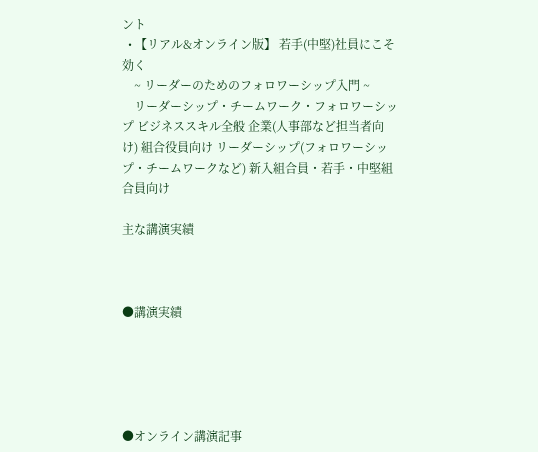ント
  • 【リアル&オンライン版】 若手(中堅)社員にこそ効く
    ~ リーダーのためのフォロワーシップ入門 ~
    リーダーシップ・チームワーク・フォロワーシップ ビジネススキル全般 企業(人事部など担当者向け) 組合役員向け リーダーシップ(フォロワーシップ・チームワークなど) 新入組合員・若手・中堅組合員向け

主な講演実績



●講演実績





●オンライン講演記事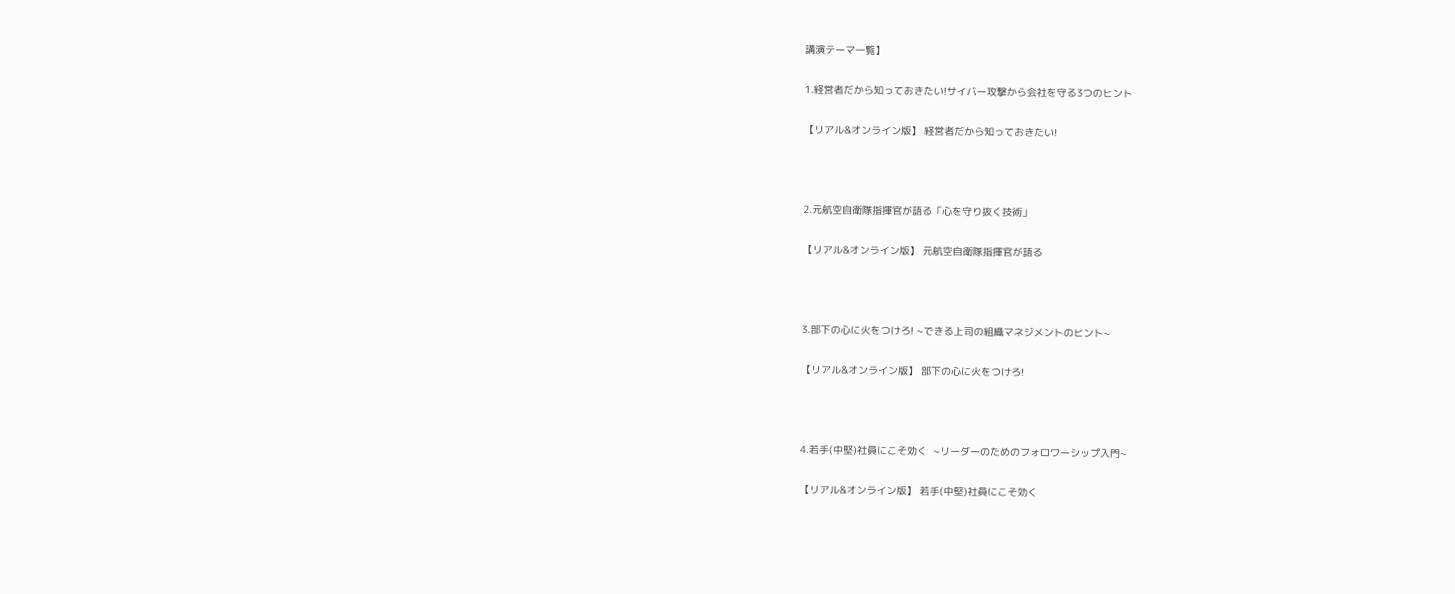講演テーマ一覧】

1.経営者だから知っておきたい!サイバー攻撃から会社を守る3つのヒント

【リアル&オンライン版】 経営者だから知っておきたい!



2.元航空自衛隊指揮官が語る「心を守り抜く技術」

【リアル&オンライン版】 元航空自衛隊指揮官が語る



3.部下の心に火をつけろ! ~できる上司の組織マネジメントのヒント~

【リアル&オンライン版】 部下の心に火をつけろ!



4.若手(中堅)社員にこそ効く  ~リーダーのためのフォロワーシップ入門~

【リアル&オンライン版】 若手(中堅)社員にこそ効く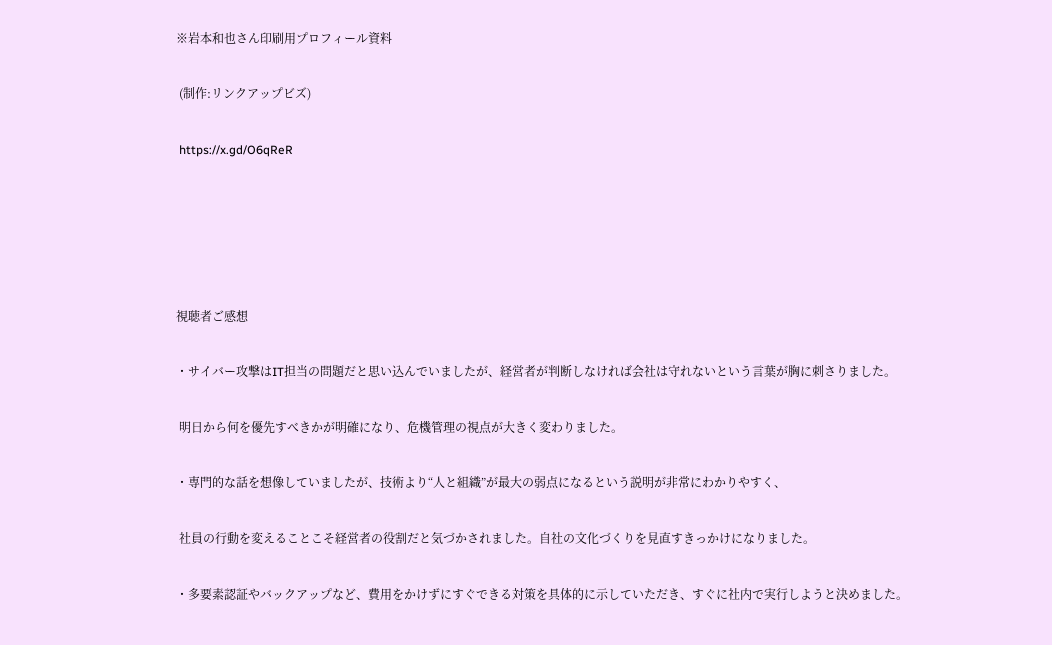※岩本和也さん印刷用プロフィール資料

 (制作:リンクアップビズ)

 https://x.gd/O6qReR





視聴者ご感想

・サイバー攻撃はIT担当の問題だと思い込んでいましたが、経営者が判断しなければ会社は守れないという言葉が胸に刺さりました。

 明日から何を優先すべきかが明確になり、危機管理の視点が大きく変わりました。

・専門的な話を想像していましたが、技術より“人と組織”が最大の弱点になるという説明が非常にわかりやすく、

 社員の行動を変えることこそ経営者の役割だと気づかされました。自社の文化づくりを見直すきっかけになりました。

・多要素認証やバックアップなど、費用をかけずにすぐできる対策を具体的に示していただき、すぐに社内で実行しようと決めました。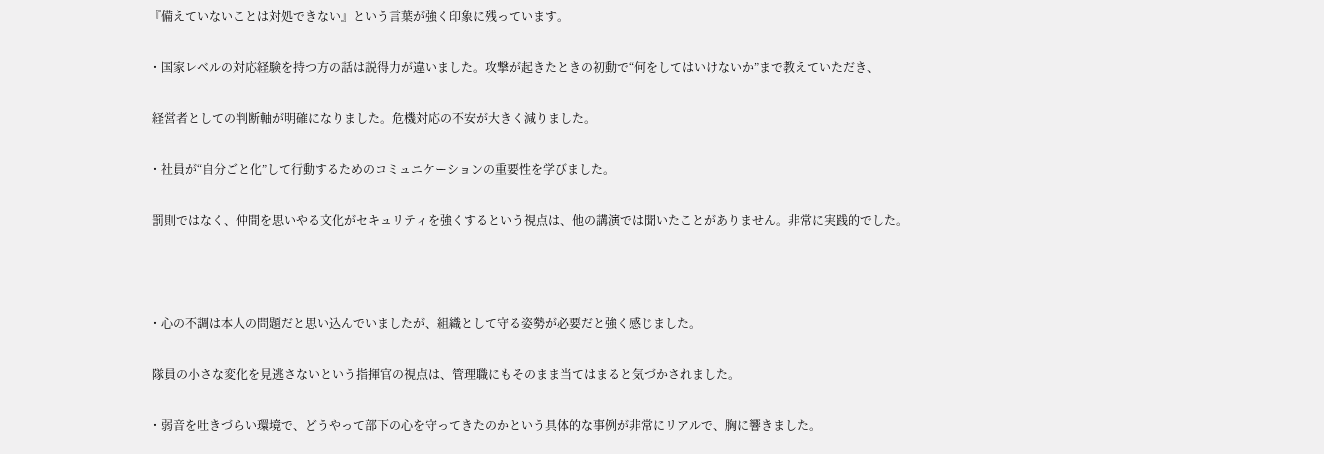『備えていないことは対処できない』という言葉が強く印象に残っています。

・国家レベルの対応経験を持つ方の話は説得力が違いました。攻撃が起きたときの初動で“何をしてはいけないか”まで教えていただき、

 経営者としての判断軸が明確になりました。危機対応の不安が大きく減りました。

・社員が“自分ごと化”して行動するためのコミュニケーションの重要性を学びました。

 罰則ではなく、仲間を思いやる文化がセキュリティを強くするという視点は、他の講演では聞いたことがありません。非常に実践的でした。



・心の不調は本人の問題だと思い込んでいましたが、組織として守る姿勢が必要だと強く感じました。

 隊員の小さな変化を見逃さないという指揮官の視点は、管理職にもそのまま当てはまると気づかされました。

・弱音を吐きづらい環境で、どうやって部下の心を守ってきたのかという具体的な事例が非常にリアルで、胸に響きました。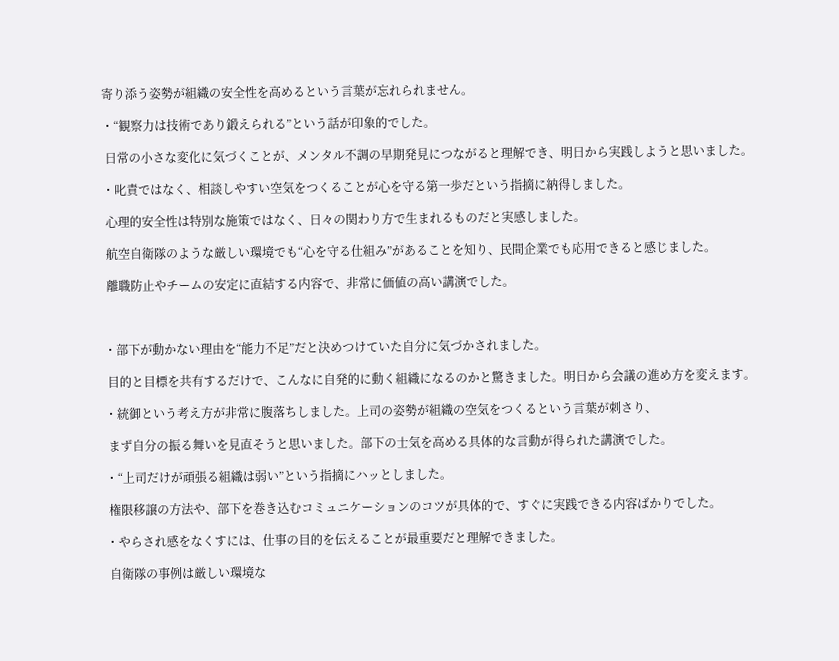寄り添う姿勢が組織の安全性を高めるという言葉が忘れられません。

・“観察力は技術であり鍛えられる”という話が印象的でした。

 日常の小さな変化に気づくことが、メンタル不調の早期発見につながると理解でき、明日から実践しようと思いました。

・叱責ではなく、相談しやすい空気をつくることが心を守る第一歩だという指摘に納得しました。

 心理的安全性は特別な施策ではなく、日々の関わり方で生まれるものだと実感しました。

 航空自衛隊のような厳しい環境でも“心を守る仕組み”があることを知り、民間企業でも応用できると感じました。

 離職防止やチームの安定に直結する内容で、非常に価値の高い講演でした。



・部下が動かない理由を“能力不足”だと決めつけていた自分に気づかされました。

 目的と目標を共有するだけで、こんなに自発的に動く組織になるのかと驚きました。明日から会議の進め方を変えます。

・統御という考え方が非常に腹落ちしました。上司の姿勢が組織の空気をつくるという言葉が刺さり、

 まず自分の振る舞いを見直そうと思いました。部下の士気を高める具体的な言動が得られた講演でした。

・“上司だけが頑張る組織は弱い”という指摘にハッとしました。

 権限移譲の方法や、部下を巻き込むコミュニケーションのコツが具体的で、すぐに実践できる内容ばかりでした。

・やらされ感をなくすには、仕事の目的を伝えることが最重要だと理解できました。

 自衛隊の事例は厳しい環境な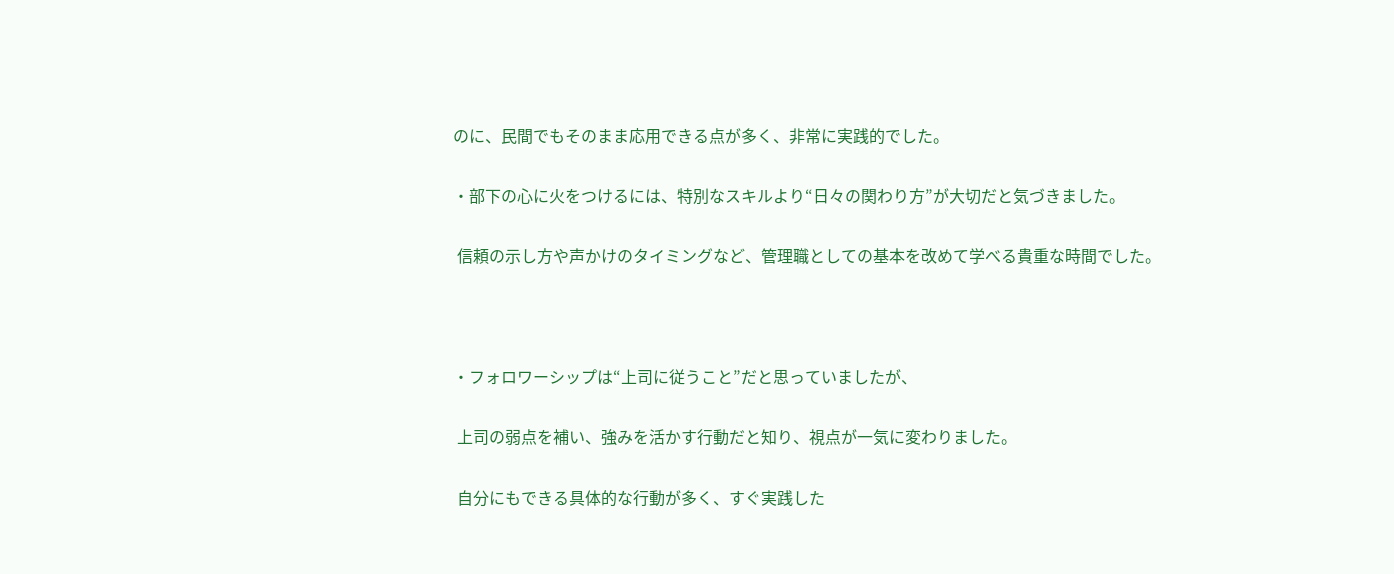のに、民間でもそのまま応用できる点が多く、非常に実践的でした。

・部下の心に火をつけるには、特別なスキルより“日々の関わり方”が大切だと気づきました。

 信頼の示し方や声かけのタイミングなど、管理職としての基本を改めて学べる貴重な時間でした。



・フォロワーシップは“上司に従うこと”だと思っていましたが、

 上司の弱点を補い、強みを活かす行動だと知り、視点が一気に変わりました。

 自分にもできる具体的な行動が多く、すぐ実践した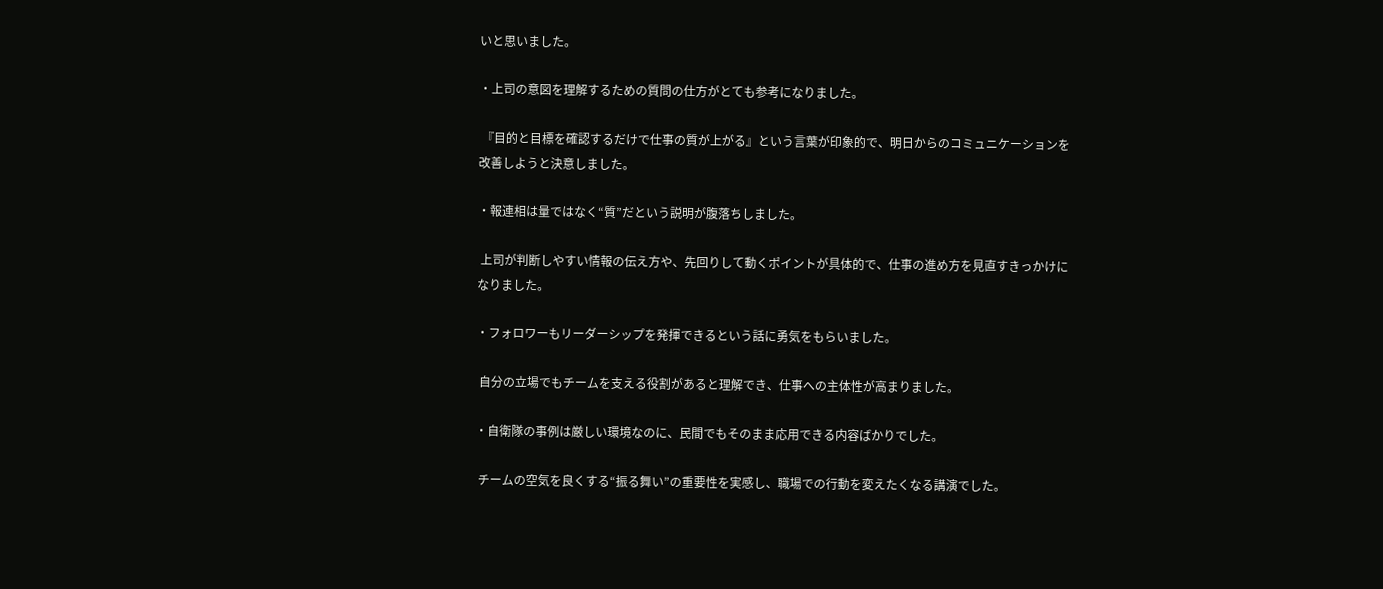いと思いました。

・上司の意図を理解するための質問の仕方がとても参考になりました。

 『目的と目標を確認するだけで仕事の質が上がる』という言葉が印象的で、明日からのコミュニケーションを改善しようと決意しました。

・報連相は量ではなく“質”だという説明が腹落ちしました。

 上司が判断しやすい情報の伝え方や、先回りして動くポイントが具体的で、仕事の進め方を見直すきっかけになりました。

・フォロワーもリーダーシップを発揮できるという話に勇気をもらいました。

 自分の立場でもチームを支える役割があると理解でき、仕事への主体性が高まりました。

・自衛隊の事例は厳しい環境なのに、民間でもそのまま応用できる内容ばかりでした。

 チームの空気を良くする“振る舞い”の重要性を実感し、職場での行動を変えたくなる講演でした。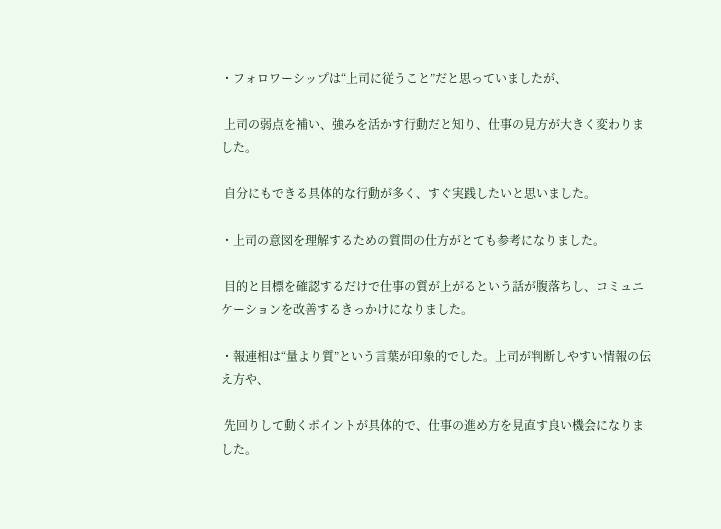・フォロワーシップは“上司に従うこと”だと思っていましたが、

 上司の弱点を補い、強みを活かす行動だと知り、仕事の見方が大きく変わりました。

 自分にもできる具体的な行動が多く、すぐ実践したいと思いました。

・上司の意図を理解するための質問の仕方がとても参考になりました。

 目的と目標を確認するだけで仕事の質が上がるという話が腹落ちし、コミュニケーションを改善するきっかけになりました。

・報連相は“量より質”という言葉が印象的でした。上司が判断しやすい情報の伝え方や、

 先回りして動くポイントが具体的で、仕事の進め方を見直す良い機会になりました。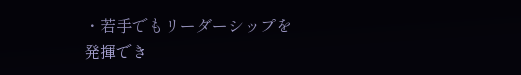・若手でもリーダーシップを発揮でき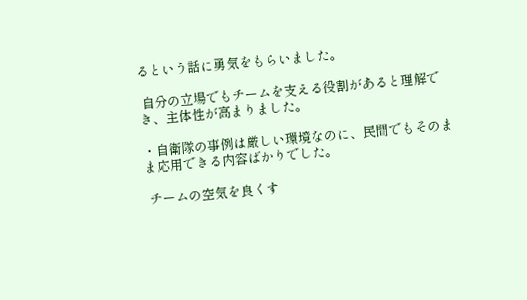るという話に勇気をもらいました。

 自分の立場でもチームを支える役割があると理解でき、主体性が高まりました。

・自衛隊の事例は厳しい環境なのに、民間でもそのまま応用できる内容ばかりでした。

 チームの空気を良くす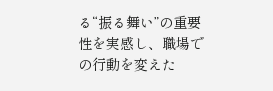る“振る舞い”の重要性を実感し、職場での行動を変えた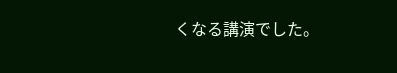くなる講演でした。